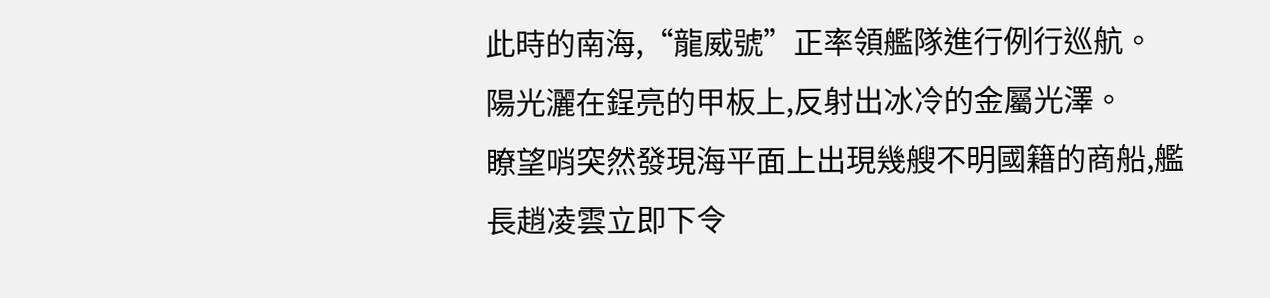此時的南海,“龍威號”正率領艦隊進行例行巡航。
陽光灑在鋥亮的甲板上,反射出冰冷的金屬光澤。
瞭望哨突然發現海平面上出現幾艘不明國籍的商船,艦長趙凌雲立即下令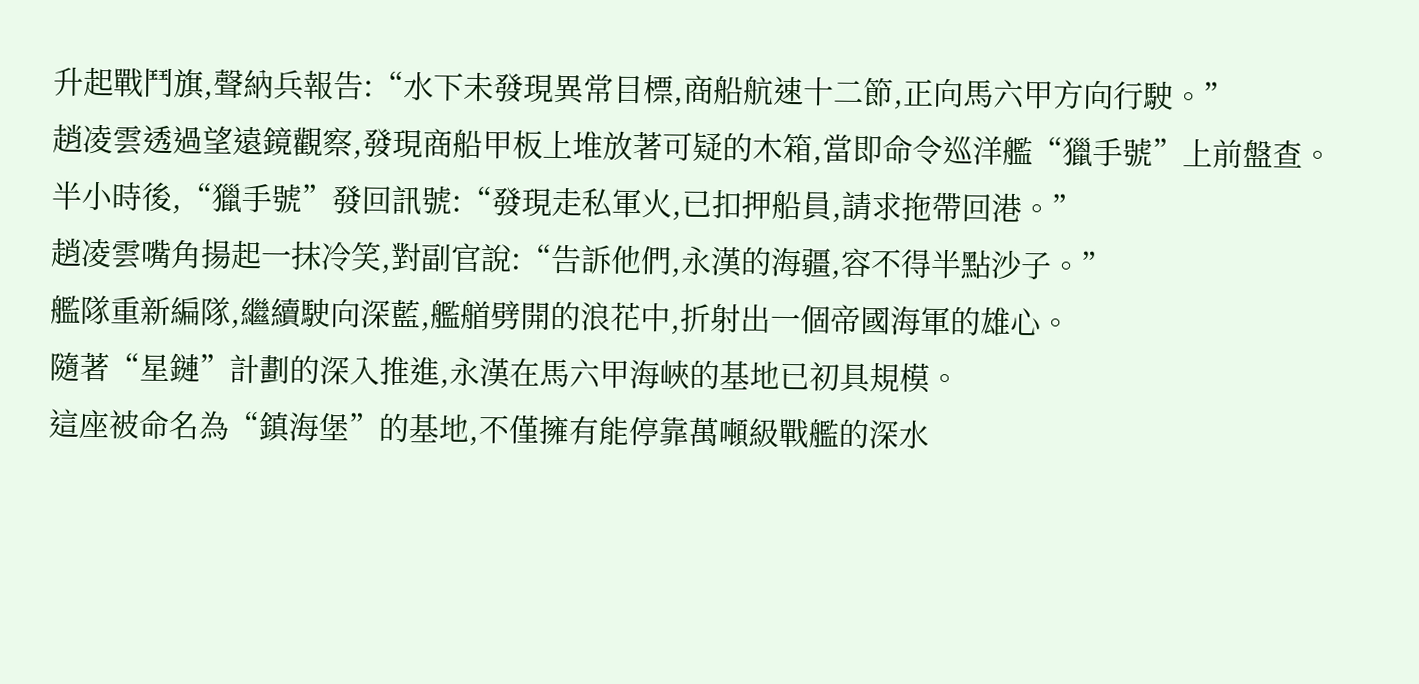升起戰鬥旗,聲納兵報告:“水下未發現異常目標,商船航速十二節,正向馬六甲方向行駛。”
趙凌雲透過望遠鏡觀察,發現商船甲板上堆放著可疑的木箱,當即命令巡洋艦“獵手號”上前盤查。
半小時後,“獵手號”發回訊號:“發現走私軍火,已扣押船員,請求拖帶回港。”
趙凌雲嘴角揚起一抹冷笑,對副官說:“告訴他們,永漢的海疆,容不得半點沙子。”
艦隊重新編隊,繼續駛向深藍,艦艏劈開的浪花中,折射出一個帝國海軍的雄心。
隨著“星鏈”計劃的深入推進,永漢在馬六甲海峽的基地已初具規模。
這座被命名為“鎮海堡”的基地,不僅擁有能停靠萬噸級戰艦的深水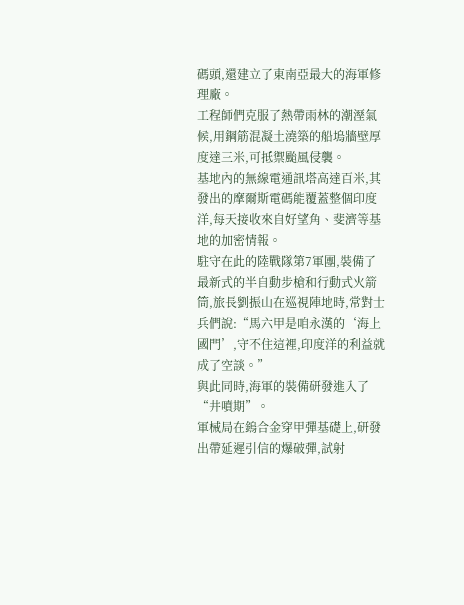碼頭,還建立了東南亞最大的海軍修理廠。
工程師們克服了熱帶雨林的潮溼氣候,用鋼筋混凝土澆築的船塢牆壁厚度達三米,可抵禦颱風侵襲。
基地內的無線電通訊塔高達百米,其發出的摩爾斯電碼能覆蓋整個印度洋,每天接收來自好望角、斐濟等基地的加密情報。
駐守在此的陸戰隊第7軍團,裝備了最新式的半自動步槍和行動式火箭筒,旅長劉振山在巡視陣地時,常對士兵們說:“馬六甲是咱永漢的‘海上國門’,守不住這裡,印度洋的利益就成了空談。”
與此同時,海軍的裝備研發進入了“井噴期”。
軍械局在鎢合金穿甲彈基礎上,研發出帶延遲引信的爆破彈,試射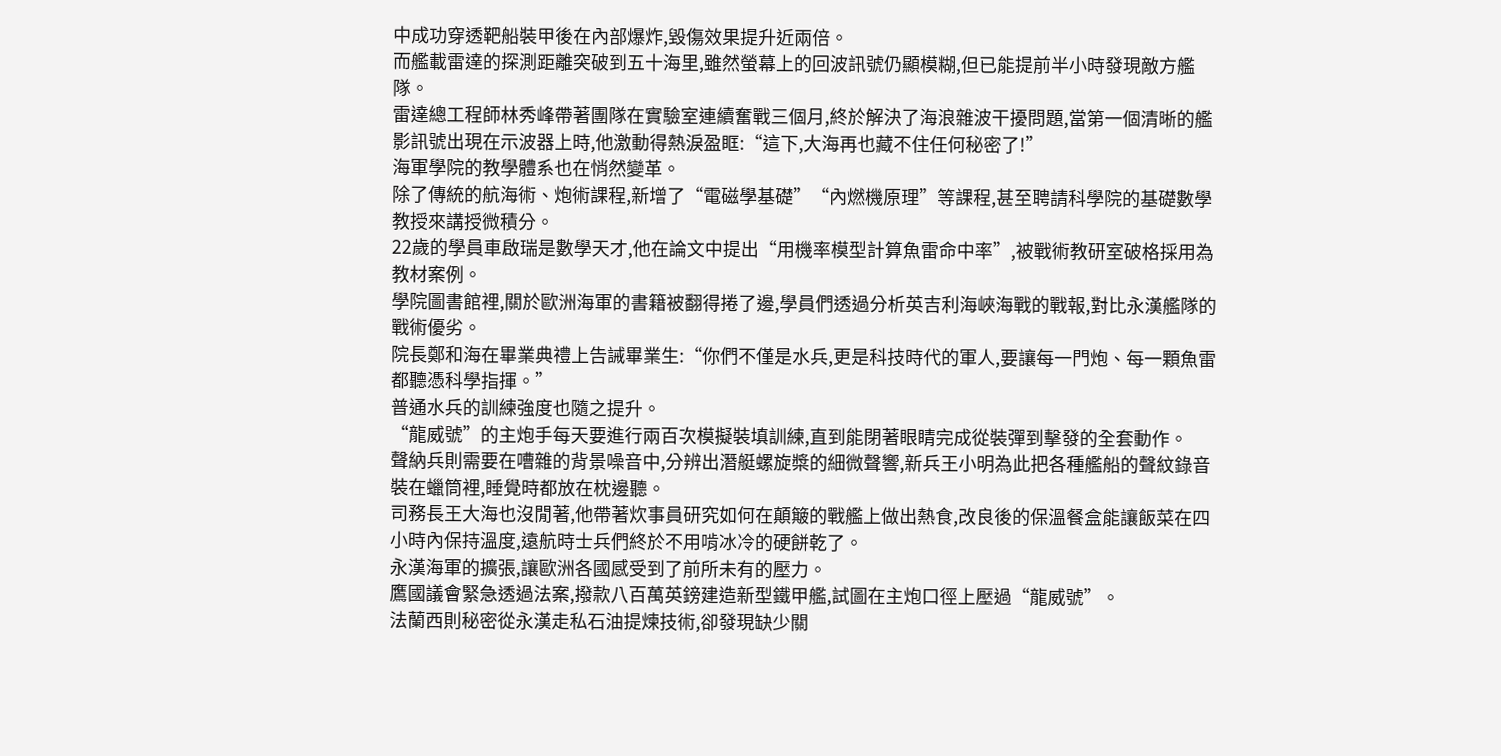中成功穿透靶船裝甲後在內部爆炸,毀傷效果提升近兩倍。
而艦載雷達的探測距離突破到五十海里,雖然螢幕上的回波訊號仍顯模糊,但已能提前半小時發現敵方艦隊。
雷達總工程師林秀峰帶著團隊在實驗室連續奮戰三個月,終於解決了海浪雜波干擾問題,當第一個清晰的艦影訊號出現在示波器上時,他激動得熱淚盈眶:“這下,大海再也藏不住任何秘密了!”
海軍學院的教學體系也在悄然變革。
除了傳統的航海術、炮術課程,新增了“電磁學基礎”“內燃機原理”等課程,甚至聘請科學院的基礎數學教授來講授微積分。
22歲的學員車啟瑞是數學天才,他在論文中提出“用機率模型計算魚雷命中率”,被戰術教研室破格採用為教材案例。
學院圖書館裡,關於歐洲海軍的書籍被翻得捲了邊,學員們透過分析英吉利海峽海戰的戰報,對比永漢艦隊的戰術優劣。
院長鄭和海在畢業典禮上告誡畢業生:“你們不僅是水兵,更是科技時代的軍人,要讓每一門炮、每一顆魚雷都聽憑科學指揮。”
普通水兵的訓練強度也隨之提升。
“龍威號”的主炮手每天要進行兩百次模擬裝填訓練,直到能閉著眼睛完成從裝彈到擊發的全套動作。
聲納兵則需要在嘈雜的背景噪音中,分辨出潛艇螺旋槳的細微聲響,新兵王小明為此把各種艦船的聲紋錄音裝在蠟筒裡,睡覺時都放在枕邊聽。
司務長王大海也沒閒著,他帶著炊事員研究如何在顛簸的戰艦上做出熱食,改良後的保溫餐盒能讓飯菜在四小時內保持溫度,遠航時士兵們終於不用啃冰冷的硬餅乾了。
永漢海軍的擴張,讓歐洲各國感受到了前所未有的壓力。
鷹國議會緊急透過法案,撥款八百萬英鎊建造新型鐵甲艦,試圖在主炮口徑上壓過“龍威號”。
法蘭西則秘密從永漢走私石油提煉技術,卻發現缺少關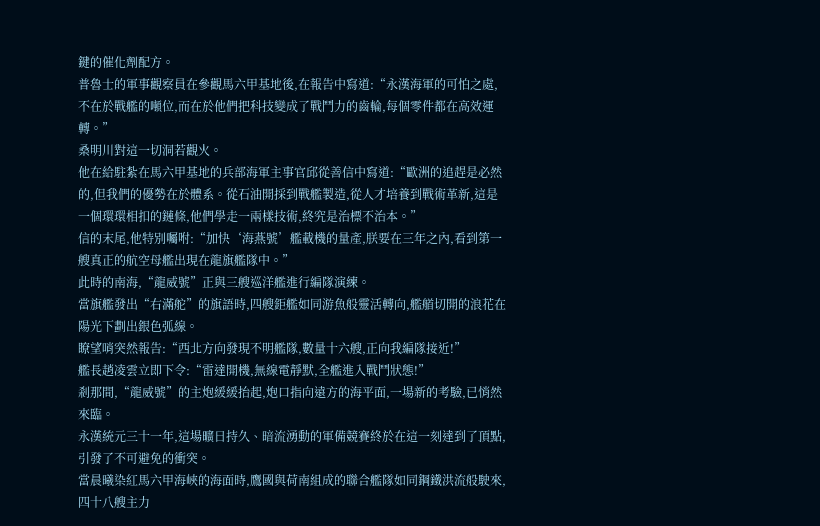鍵的催化劑配方。
普魯士的軍事觀察員在參觀馬六甲基地後,在報告中寫道:“永漢海軍的可怕之處,不在於戰艦的噸位,而在於他們把科技變成了戰鬥力的齒輪,每個零件都在高效運轉。”
桑明川對這一切洞若觀火。
他在給駐紮在馬六甲基地的兵部海軍主事官邱從善信中寫道:“歐洲的追趕是必然的,但我們的優勢在於體系。從石油開採到戰艦製造,從人才培養到戰術革新,這是一個環環相扣的鏈條,他們學走一兩樣技術,終究是治標不治本。”
信的末尾,他特別囑咐:“加快‘海燕號’艦載機的量產,朕要在三年之內,看到第一艘真正的航空母艦出現在龍旗艦隊中。”
此時的南海,“龍威號”正與三艘巡洋艦進行編隊演練。
當旗艦發出“右滿舵”的旗語時,四艘鉅艦如同游魚般靈活轉向,艦艏切開的浪花在陽光下劃出銀色弧線。
瞭望哨突然報告:“西北方向發現不明艦隊,數量十六艘,正向我編隊接近!”
艦長趙凌雲立即下令:“雷達開機,無線電靜默,全艦進入戰鬥狀態!”
剎那間,“龍威號”的主炮緩緩抬起,炮口指向遠方的海平面,一場新的考驗,已悄然來臨。
永漢統元三十一年,這場曠日持久、暗流湧動的軍備競賽終於在這一刻達到了頂點,引發了不可避免的衝突。
當晨曦染紅馬六甲海峽的海面時,鷹國與荷南組成的聯合艦隊如同鋼鐵洪流般駛來,四十八艘主力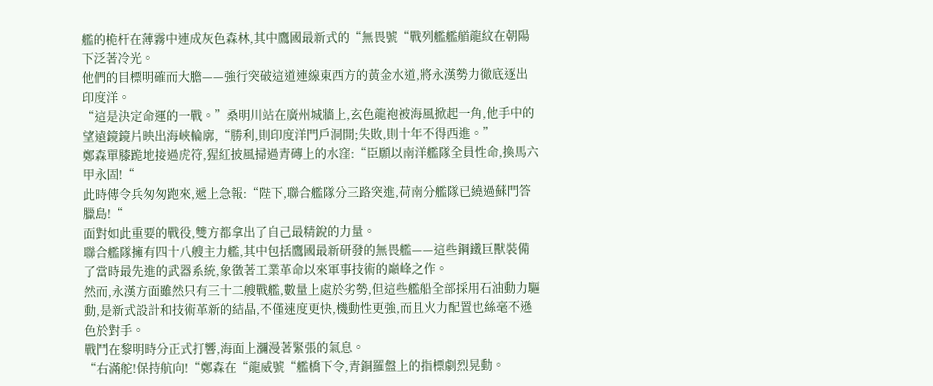艦的桅杆在薄霧中連成灰色森林,其中鷹國最新式的“無畏號“戰列艦艦艏龍紋在朝陽下泛著冷光。
他們的目標明確而大膽——強行突破這道連線東西方的黃金水道,將永漢勢力徹底逐出印度洋。
“這是決定命運的一戰。”桑明川站在廣州城牆上,玄色龍袍被海風掀起一角,他手中的望遠鏡鏡片映出海峽輪廓,“勝利,則印度洋門戶洞開;失敗,則十年不得西進。”
鄭森單膝跪地接過虎符,猩紅披風掃過青磚上的水窪:“臣願以南洋艦隊全員性命,換馬六甲永固!“
此時傳令兵匆匆跑來,遞上急報:“陛下,聯合艦隊分三路突進,荷南分艦隊已繞過蘇門答臘島!“
面對如此重要的戰役,雙方都拿出了自己最精銳的力量。
聯合艦隊擁有四十八艘主力艦,其中包括鷹國最新研發的無畏艦——這些鋼鐵巨獸裝備了當時最先進的武器系統,象徵著工業革命以來軍事技術的巔峰之作。
然而,永漢方面雖然只有三十二艘戰艦,數量上處於劣勢,但這些艦船全部採用石油動力驅動,是新式設計和技術革新的結晶,不僅速度更快,機動性更強,而且火力配置也絲毫不遜色於對手。
戰鬥在黎明時分正式打響,海面上瀰漫著緊張的氣息。
“右滿舵!保持航向!“鄭森在“龍威號“艦橋下令,青銅羅盤上的指標劇烈晃動。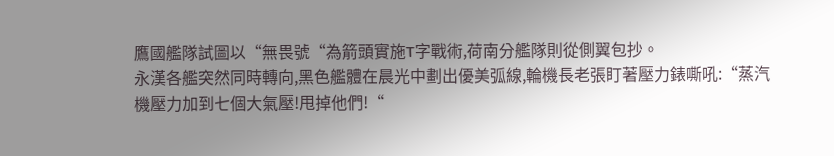鷹國艦隊試圖以“無畏號“為箭頭實施T字戰術,荷南分艦隊則從側翼包抄。
永漢各艦突然同時轉向,黑色艦體在晨光中劃出優美弧線,輪機長老張盯著壓力錶嘶吼:“蒸汽機壓力加到七個大氣壓!甩掉他們!“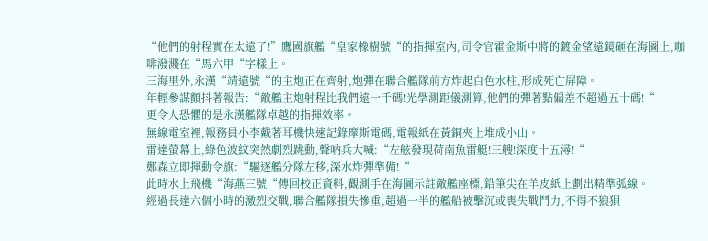“他們的射程實在太遠了!”鷹國旗艦“皇家橡樹號“的指揮室內,司令官霍金斯中將的鍍金望遠鏡砸在海圖上,咖啡潑濺在“馬六甲“字樣上。
三海里外,永漢“靖遠號“的主炮正在齊射,炮彈在聯合艦隊前方炸起白色水柱,形成死亡屏障。
年輕參謀顫抖著報告:“敵艦主炮射程比我們遠一千碼!光學測距儀測算,他們的彈著點偏差不超過五十碼!“
更令人恐懼的是永漢艦隊卓越的指揮效率。
無線電室裡,報務員小李戴著耳機快速記錄摩斯電碼,電報紙在黃銅夾上堆成小山。
雷達螢幕上,綠色波紋突然劇烈跳動,聲吶兵大喊:“左舷發現荷南魚雷艇!三艘!深度十五潯!“
鄭森立即揮動令旗:“驅逐艦分隊左移,深水炸彈準備!“
此時水上飛機“海燕三號“傳回校正資料,觀測手在海圖示註敵艦座標,鉛筆尖在羊皮紙上劃出精準弧線。
經過長達六個小時的激烈交戰,聯合艦隊損失慘重,超過一半的艦船被擊沉或喪失戰鬥力,不得不狼狽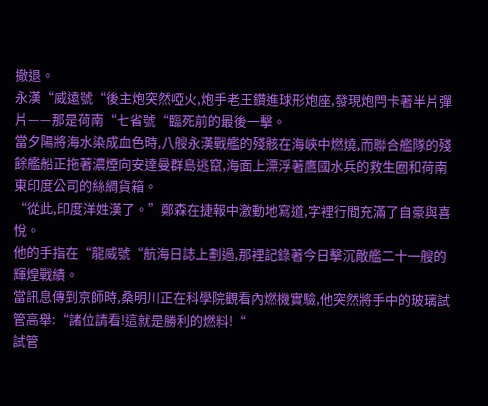撤退。
永漢“威遠號“後主炮突然啞火,炮手老王鑽進球形炮座,發現炮閂卡著半片彈片——那是荷南“七省號“臨死前的最後一擊。
當夕陽將海水染成血色時,八艘永漢戰艦的殘骸在海峽中燃燒,而聯合艦隊的殘餘艦船正拖著濃煙向安達曼群島逃竄,海面上漂浮著鷹國水兵的救生圈和荷南東印度公司的絲綢貨箱。
“從此,印度洋姓漢了。”鄭森在捷報中激動地寫道,字裡行間充滿了自豪與喜悅。
他的手指在“龍威號“航海日誌上劃過,那裡記錄著今日擊沉敵艦二十一艘的輝煌戰績。
當訊息傳到京師時,桑明川正在科學院觀看內燃機實驗,他突然將手中的玻璃試管高舉:“諸位請看!這就是勝利的燃料!“
試管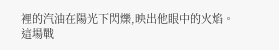裡的汽油在陽光下閃爍,映出他眼中的火焰。
這場戰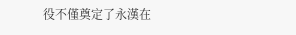役不僅奠定了永漢在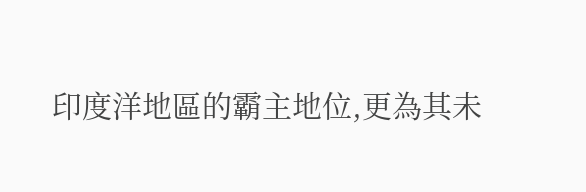印度洋地區的霸主地位,更為其未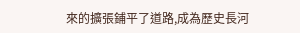來的擴張鋪平了道路,成為歷史長河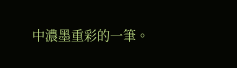中濃墨重彩的一筆。